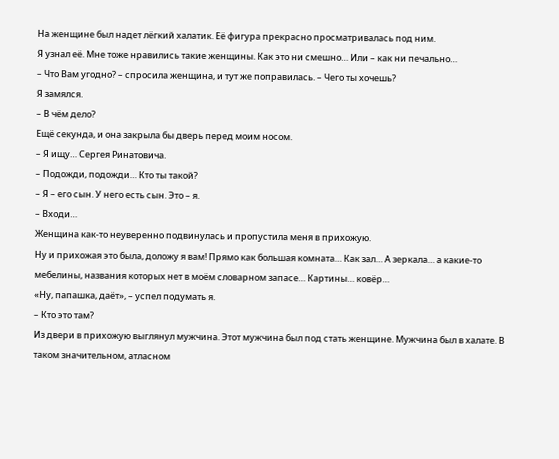На женщине был надет лёгкий халатик. Её фигура прекрасно просматривалась под ним.
Я узнал её. Мне тоже нравились такие женщины. Как это ни смешно… Или – как ни печально…
– Что Вам угодно? – спросила женщина, и тут же поправилась. – Чего ты хочешь?
Я замялся.
– В чём дело?
Ещё секунда, и она закрыла бы дверь перед моим носом.
– Я ищу… Сергея Ринатовича.
– Подожди, подожди… Кто ты такой?
– Я – его сын. У него есть сын. Это – я.
– Входи…
Женщина как-то неуверенно подвинулась и пропустила меня в прихожую.
Ну и прихожая это была, доложу я вам! Прямо как большая комната… Как зал… А зеркала… а какие-то мебелины, названия которых нет в моём словарном запасе… Картины… ковёр…
«Ну, папашка, даёт», – успел подумать я.
– Кто это там?
Из двери в прихожую выглянул мужчина. Этот мужчина был под стать женщине. Мужчина был в халате. В таком значительном, атласном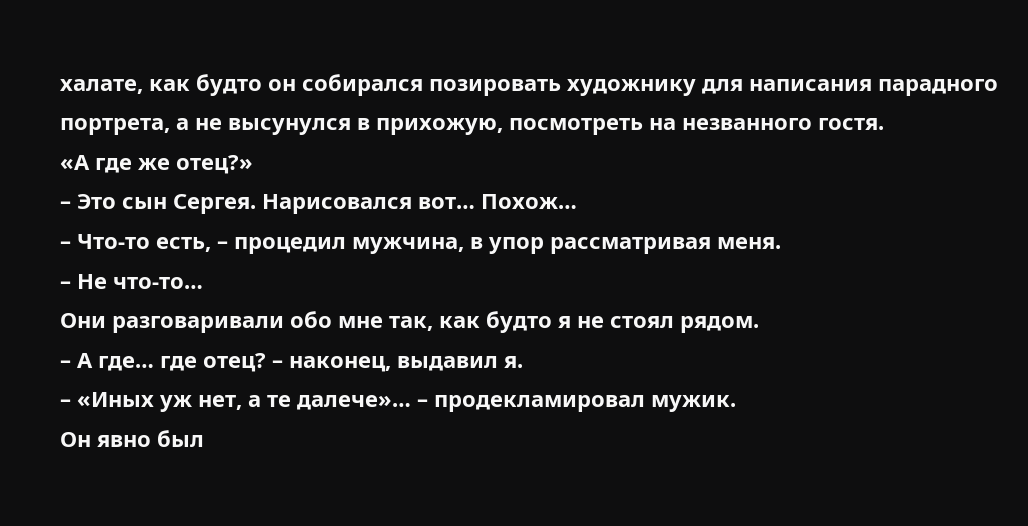халате, как будто он собирался позировать художнику для написания парадного портрета, а не высунулся в прихожую, посмотреть на незванного гостя.
«А где же отец?»
– Это сын Сергея. Нарисовался вот… Похож…
– Что-то есть, – процедил мужчина, в упор рассматривая меня.
– Не что-то…
Они разговаривали обо мне так, как будто я не стоял рядом.
– А где… где отец? – наконец, выдавил я.
– «Иных уж нет, а те далече»… – продекламировал мужик.
Он явно был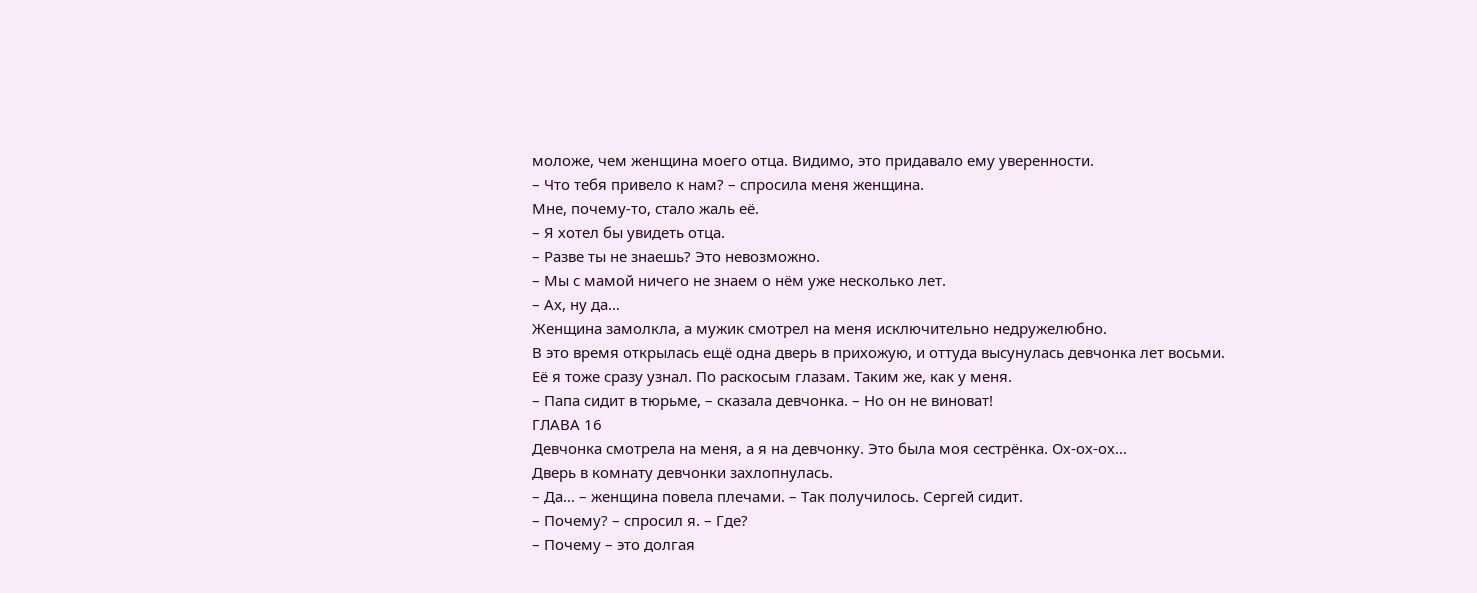моложе, чем женщина моего отца. Видимо, это придавало ему уверенности.
– Что тебя привело к нам? – спросила меня женщина.
Мне, почему-то, стало жаль её.
– Я хотел бы увидеть отца.
– Разве ты не знаешь? Это невозможно.
– Мы с мамой ничего не знаем о нём уже несколько лет.
– Ах, ну да…
Женщина замолкла, а мужик смотрел на меня исключительно недружелюбно.
В это время открылась ещё одна дверь в прихожую, и оттуда высунулась девчонка лет восьми.
Её я тоже сразу узнал. По раскосым глазам. Таким же, как у меня.
– Папа сидит в тюрьме, – сказала девчонка. – Но он не виноват!
ГЛАВА 16
Девчонка смотрела на меня, а я на девчонку. Это была моя сестрёнка. Ох-ох-ох…
Дверь в комнату девчонки захлопнулась.
– Да… – женщина повела плечами. – Так получилось. Сергей сидит.
– Почему? – спросил я. – Где?
– Почему – это долгая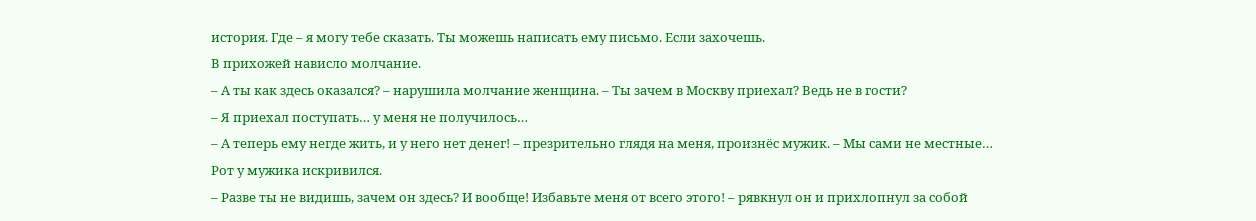история. Где – я могу тебе сказать. Ты можешь написать ему письмо. Если захочешь.
В прихожей нависло молчание.
– А ты как здесь оказался? – нарушила молчание женщина. – Ты зачем в Москву приехал? Ведь не в гости?
– Я приехал поступать… у меня не получилось…
– А теперь ему негде жить, и у него нет денег! – презрительно глядя на меня, произнёс мужик. – Мы сами не местные…
Рот у мужика искривился.
– Разве ты не видишь, зачем он здесь? И вообще! Избавьте меня от всего этого! – рявкнул он и прихлопнул за собой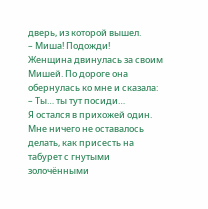дверь, из которой вышел.
– Миша! Подожди!
Женщина двинулась за своим Мишей. По дороге она обернулась ко мне и сказала:
– Ты… ты тут посиди…
Я остался в прихожей один. Мне ничего не оставалось делать, как присесть на табурет с гнутыми золочёнными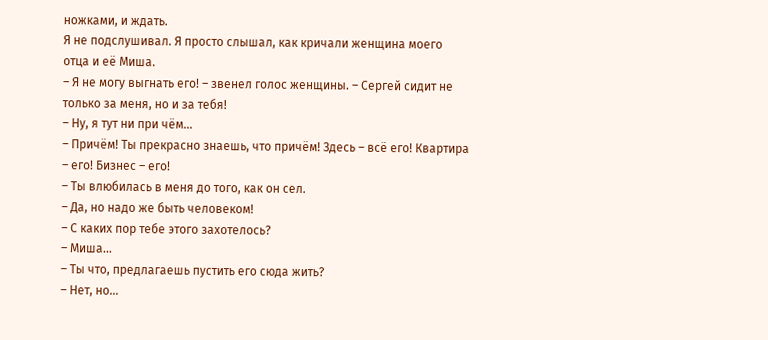ножками, и ждать.
Я не подслушивал. Я просто слышал, как кричали женщина моего отца и её Миша.
– Я не могу выгнать его! – звенел голос женщины. – Сергей сидит не только за меня, но и за тебя!
– Ну, я тут ни при чём…
– Причём! Ты прекрасно знаешь, что причём! Здесь – всё его! Квартира – его! Бизнес – его!
– Ты влюбилась в меня до того, как он сел.
– Да, но надо же быть человеком!
– С каких пор тебе этого захотелось?
– Миша…
– Ты что, предлагаешь пустить его сюда жить?
– Нет, но…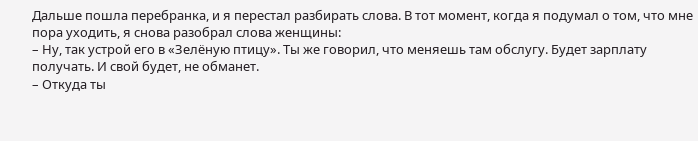Дальше пошла перебранка, и я перестал разбирать слова. В тот момент, когда я подумал о том, что мне пора уходить, я снова разобрал слова женщины:
– Ну, так устрой его в «Зелёную птицу». Ты же говорил, что меняешь там обслугу. Будет зарплату получать. И свой будет, не обманет.
– Откуда ты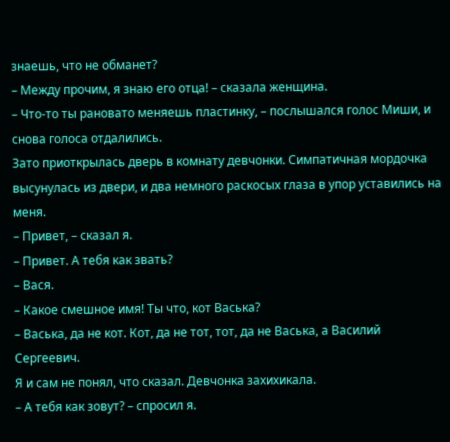знаешь, что не обманет?
– Между прочим, я знаю его отца! – сказала женщина.
– Что-то ты рановато меняешь пластинку, – послышался голос Миши, и снова голоса отдалились.
Зато приоткрылась дверь в комнату девчонки. Симпатичная мордочка высунулась из двери, и два немного раскосых глаза в упор уставились на меня.
– Привет, – сказал я.
– Привет. А тебя как звать?
– Вася.
– Какое смешное имя! Ты что, кот Васька?
– Васька, да не кот. Кот, да не тот, тот, да не Васька, а Василий Сергеевич.
Я и сам не понял, что сказал. Девчонка захихикала.
– А тебя как зовут? – спросил я.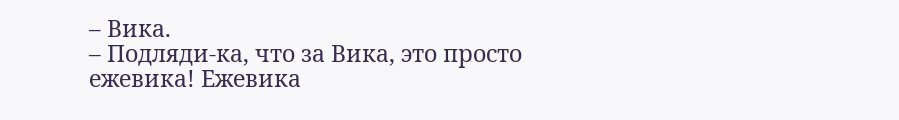– Вика.
– Подляди-ка, что за Вика, это просто ежевика! Ежевика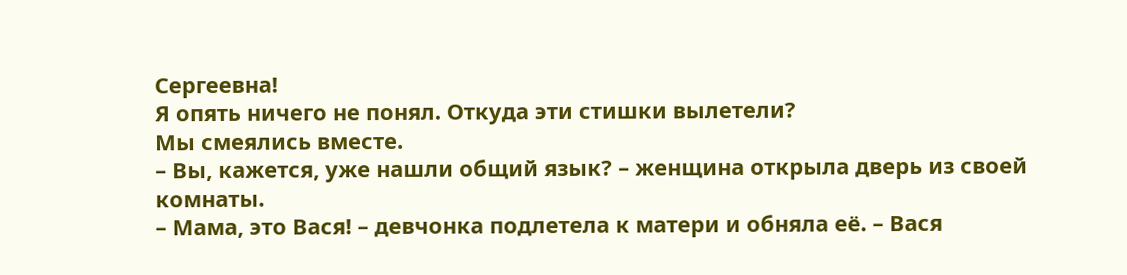Сергеевна!
Я опять ничего не понял. Откуда эти стишки вылетели?
Мы смеялись вместе.
– Вы, кажется, уже нашли общий язык? – женщина открыла дверь из своей комнаты.
– Мама, это Вася! – девчонка подлетела к матери и обняла её. – Вася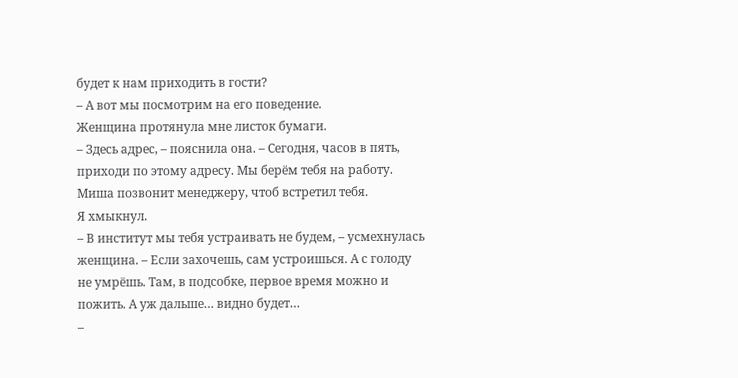будет к нам приходить в гости?
– А вот мы посмотрим на его поведение.
Женщина протянула мне листок бумаги.
– Здесь адрес, – пояснила она. – Сегодня, часов в пять, приходи по этому адресу. Мы берём тебя на работу. Миша позвонит менеджеру, чтоб встретил тебя.
Я хмыкнул.
– В институт мы тебя устраивать не будем, – усмехнулась женщина. – Если захочешь, сам устроишься. А с голоду не умрёшь. Там, в подсобке, первое время можно и пожить. А уж дальше… видно будет…
–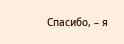Спасибо, – я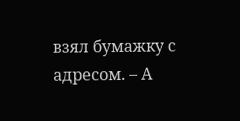взял бумажку с адресом. – А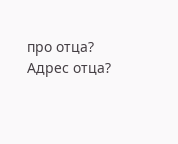про отца? Адрес отца?